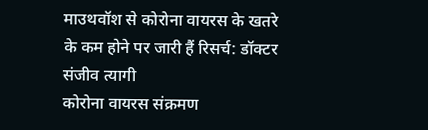माउथवॉश से कोरोना वायरस के खतरे के कम होने पर जारी हैं रिसर्च: डॉक्टर संजीव त्यागी
कोरोना वायरस संक्रमण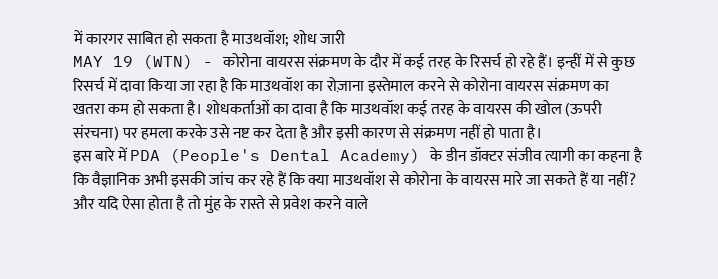में कारगर साबित हो सकता है माउथवॉश; शोध जारी
MAY 19 (WTN) - कोरोना वायरस संक्रमण के दौर में कई तरह के रिसर्च हो रहे हैं। इन्हीं में से कुछ रिसर्च में दावा किया जा रहा है कि माउथवॉश का रोज़ाना इस्तेमाल करने से कोरोना वायरस संक्रमण का खतरा कम हो सकता है। शोधकर्ताओं का दावा है कि माउथवॉश कई तरह के वायरस की खोल (ऊपरी संरचना) पर हमला करके उसे नष्ट कर देता है और इसी कारण से संक्रमण नहीं हो पाता है।
इस बारे में PDA (People's Dental Academy) के डीन डॉक्टर संजीव त्यागी का कहना है कि वैज्ञानिक अभी इसकी जांच कर रहे हैं कि क्या माउथवॉश से कोरोना के वायरस मारे जा सकते हैं या नहीं? और यदि ऐसा होता है तो मुंह के रास्ते से प्रवेश करने वाले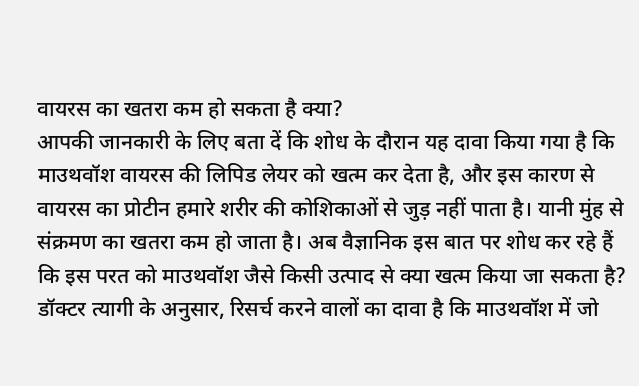वायरस का खतरा कम हो सकता है क्या?
आपकी जानकारी के लिए बता दें कि शोध के दौरान यह दावा किया गया है कि माउथवॉश वायरस की लिपिड लेयर को खत्म कर देता है, और इस कारण से वायरस का प्रोटीन हमारे शरीर की कोशिकाओं से जुड़ नहीं पाता है। यानी मुंह से संक्रमण का खतरा कम हो जाता है। अब वैज्ञानिक इस बात पर शोध कर रहे हैं कि इस परत को माउथवॉश जैसे किसी उत्पाद से क्या खत्म किया जा सकता है?
डॉक्टर त्यागी के अनुसार, रिसर्च करने वालों का दावा है कि माउथवॉश में जो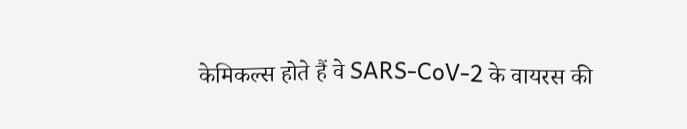केमिकल्स होते हैं वे SARS-CoV-2 के वायरस की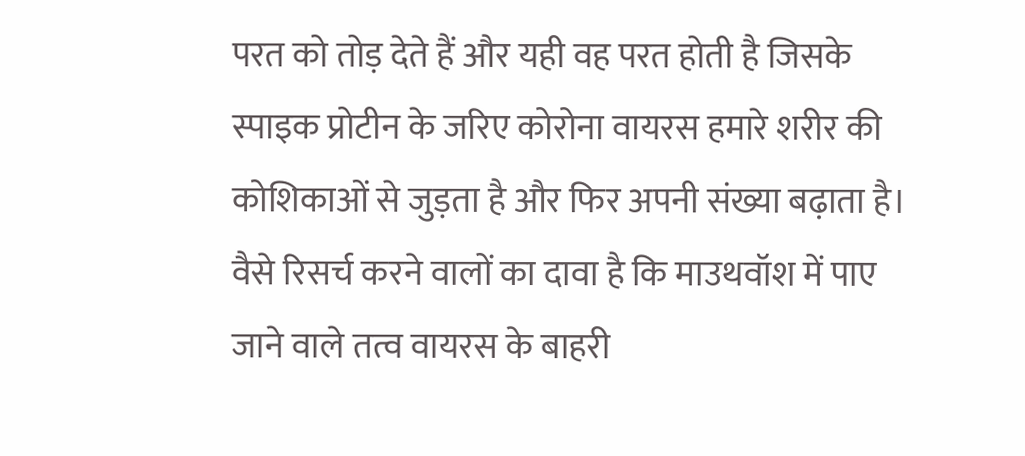परत को तोड़ देते हैं और यही वह परत होती है जिसके स्पाइक प्रोटीन के जरिए कोरोना वायरस हमारे शरीर की कोशिकाओं से जुड़ता है और फिर अपनी संख्या बढ़ाता है। वैसे रिसर्च करने वालों का दावा है कि माउथवॉश में पाए जाने वाले तत्व वायरस के बाहरी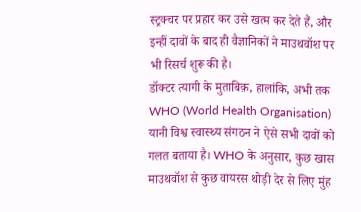स्ट्रक्चर पर प्रहार कर उसे खत्म कर देते हैं, और इन्हीं दावों के बाद ही वैज्ञानिकों ने माउथवॉश पर भी रिसर्च शुरू की है।
डॉक्टर त्यागी के मुताबिक़, हालांकि, अभी तक WHO (World Health Organisation) यानी विश्व स्वास्थ्य संगठन ने ऐसे सभी दावों को गलत बताया है। WHO के अनुसार, कुछ खास माउथवॉश से कुछ वायरस थोड़ी देर से लिए मुंह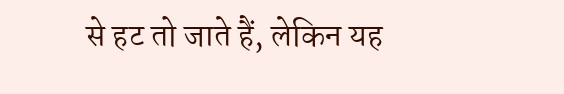से हट तो जाते हैं, लेकिन यह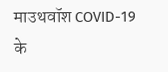माउथवॉश COVID-19 के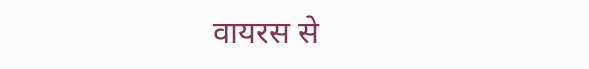वायरस से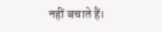नहीं बचाते हैं।